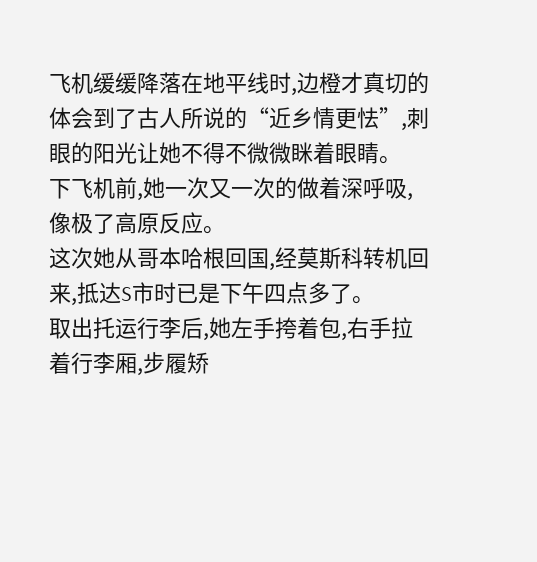飞机缓缓降落在地平线时,边橙才真切的体会到了古人所说的“近乡情更怯”,刺眼的阳光让她不得不微微眯着眼睛。
下飞机前,她一次又一次的做着深呼吸,像极了高原反应。
这次她从哥本哈根回国,经莫斯科转机回来,抵达S市时已是下午四点多了。
取出托运行李后,她左手挎着包,右手拉着行李厢,步履矫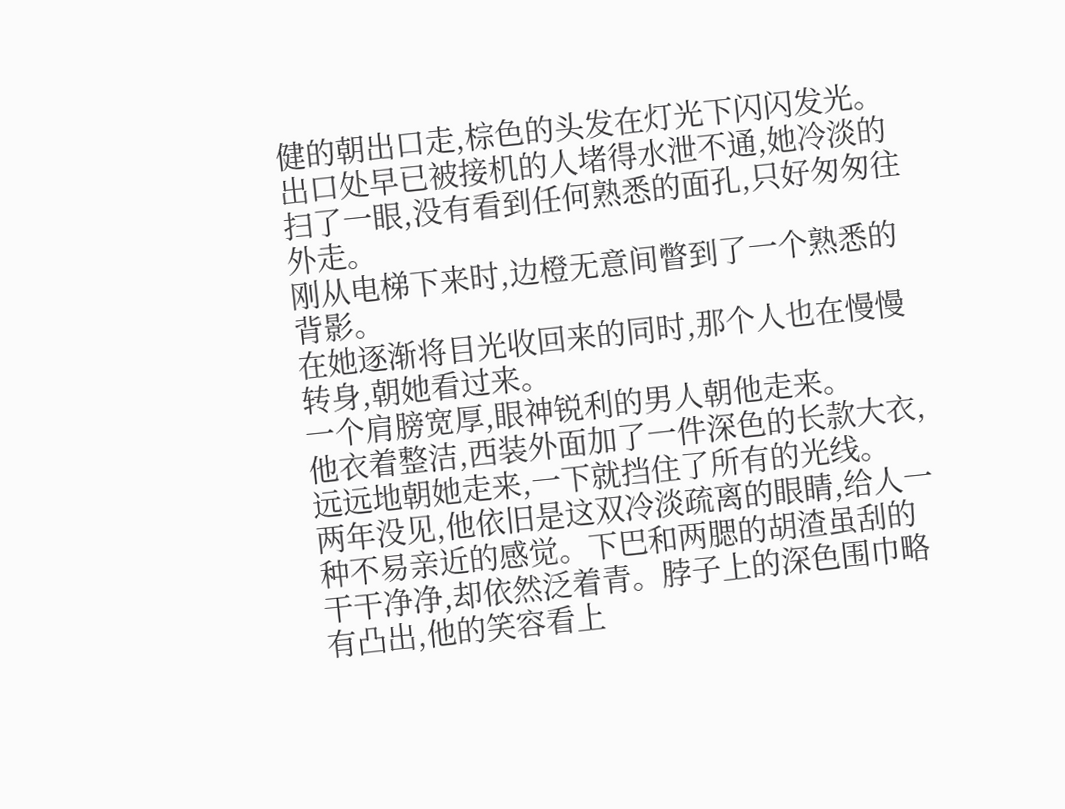健的朝出口走,棕色的头发在灯光下闪闪发光。
出口处早已被接机的人堵得水泄不通,她冷淡的扫了一眼,没有看到任何熟悉的面孔,只好匆匆往外走。
刚从电梯下来时,边橙无意间瞥到了一个熟悉的背影。
在她逐渐将目光收回来的同时,那个人也在慢慢转身,朝她看过来。
一个肩膀宽厚,眼神锐利的男人朝他走来。
他衣着整洁,西装外面加了一件深色的长款大衣,远远地朝她走来,一下就挡住了所有的光线。
两年没见,他依旧是这双冷淡疏离的眼睛,给人一种不易亲近的感觉。下巴和两腮的胡渣虽刮的干干净净,却依然泛着青。脖子上的深色围巾略有凸出,他的笑容看上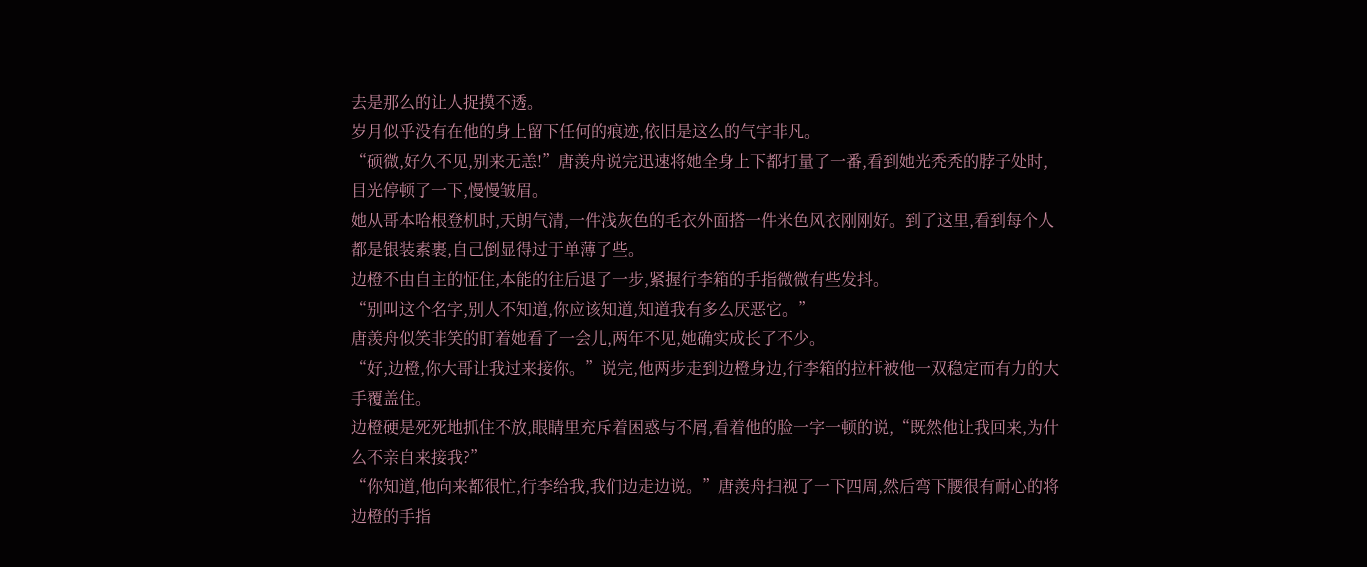去是那么的让人捉摸不透。
岁月似乎没有在他的身上留下任何的痕迹,依旧是这么的气宇非凡。
“硕微,好久不见,别来无恙!”唐羡舟说完迅速将她全身上下都打量了一番,看到她光秃秃的脖子处时,目光停顿了一下,慢慢皱眉。
她从哥本哈根登机时,天朗气清,一件浅灰色的毛衣外面搭一件米色风衣刚刚好。到了这里,看到每个人都是银装素裹,自己倒显得过于单薄了些。
边橙不由自主的怔住,本能的往后退了一步,紧握行李箱的手指微微有些发抖。
“别叫这个名字,别人不知道,你应该知道,知道我有多么厌恶它。”
唐羡舟似笑非笑的盯着她看了一会儿,两年不见,她确实成长了不少。
“好,边橙,你大哥让我过来接你。”说完,他两步走到边橙身边,行李箱的拉杆被他一双稳定而有力的大手覆盖住。
边橙硬是死死地抓住不放,眼睛里充斥着困惑与不屑,看着他的脸一字一顿的说,“既然他让我回来,为什么不亲自来接我?”
“你知道,他向来都很忙,行李给我,我们边走边说。”唐羡舟扫视了一下四周,然后弯下腰很有耐心的将边橙的手指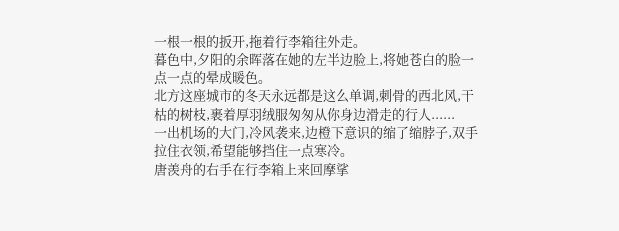一根一根的扳开,拖着行李箱往外走。
暮色中,夕阳的余晖落在她的左半边脸上,将她苍白的脸一点一点的晕成暖色。
北方这座城市的冬天永远都是这么单调,刺骨的西北风,干枯的树枝,裹着厚羽绒服匆匆从你身边滑走的行人......
一出机场的大门,冷风袭来,边橙下意识的缩了缩脖子,双手拉住衣领,希望能够挡住一点寒冷。
唐羡舟的右手在行李箱上来回摩挲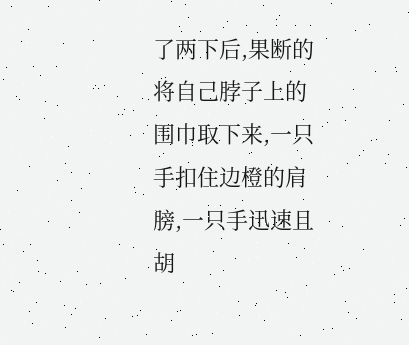了两下后,果断的将自己脖子上的围巾取下来,一只手扣住边橙的肩膀,一只手迅速且胡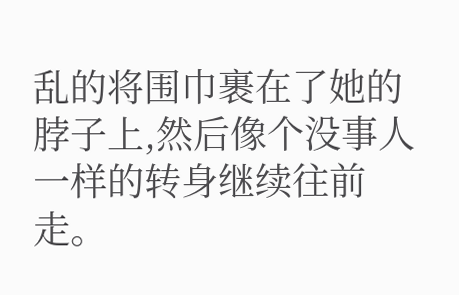乱的将围巾裹在了她的脖子上,然后像个没事人一样的转身继续往前走。